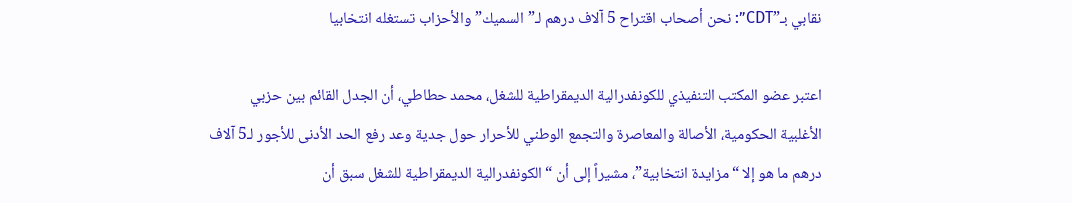نقابي بـ”CDT”: نحن أصحاب اقتراح 5 آلاف درهم لـ”السميك” والأحزاب تستغله انتخابيا

اعتبر عضو المكتب التنفيذي للكونفدرالية الديمقراطية للشغل، محمد حطاطي، أن الجدل القائم بين حزبي الأغلبية الحكومية، الأصالة والمعاصرة والتجمع الوطني للأحرار حول جدية وعد رفع الحد الأدنى للأجور لـ5 آلاف درهم ما هو إلا “مزايدة انتخابية”، مشيراً إلى أن “الكونفدرالية الديمقراطية للشغل سبق أن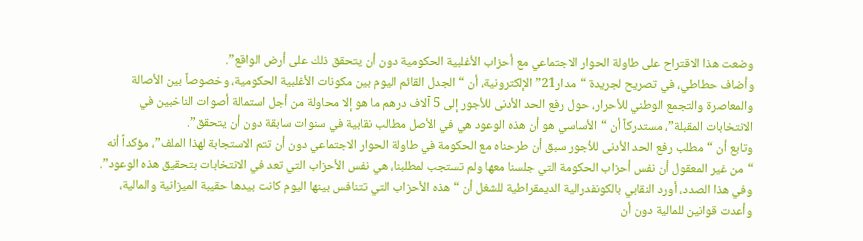وضعت هذا الاقتراح على طاولة الحوار الاجتماعي مع أحزاب الأغلبية الحكومية دون أن يتحقق ذلك على أرض الواقع”.
وأضاف حطاطي، في تصريح لجريدة “مدار21” الإلكترونية، أن “الجدل القائم اليوم بين مكونات الأغلبية الحكومية، وخصوصاً بين الأصالة والمعاصرة والتجمع الوطني للأحرار، حول رفع الحد الأدنى للأجور إلى 5 آلاف درهم ما هو إلا محاولة من أجل استمالة أصوات الناخبين في الانتخابات المقبلة”، مستدركاً أن “الأساسي هو أن هذه الوعود هي في الأصل مطالب نقابية في سنوات سابقة دون أن يتحقق”.
وتابع أن “مطلب رفع الحد الأدنى للأجور سبق أن طرحناه مع الحكومة في طاولة الحوار الاجتماعي دون أن تتم الاستجابة لهذا الملف”، مؤكداً أنه “من غير المعقول أن نفس أحزاب الحكومة التي جلسنا معها ولم تستجب لمطلبنا، هي نفس الأحزاب التي تعد في الانتخابات بتحقيق هذه الوعود”.
وفي هذا الصدد، أورد النقابي بالكونفدرالية الديمقراطية للشغل أن “هذه الأحزاب التي تتنافس بينها اليوم كانت بيدها حقيبة الميزانية والمالية، وأعدت قوانين للمالية دون أن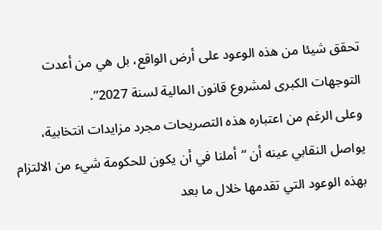تحقق شيئا من هذه الوعود على أرض الواقع، بل هي من أعدت التوجهات الكبرى لمشروع قانون المالية لسنة 2027”.
وعلى الرغم من اعتباره هذه التصريحات مجرد مزايدات انتخابية، يواصل النقابي عينه أن “أملنا في أن يكون للحكومة شيء من الالتزام بهذه الوعود التي تقدمها خلال ما بعد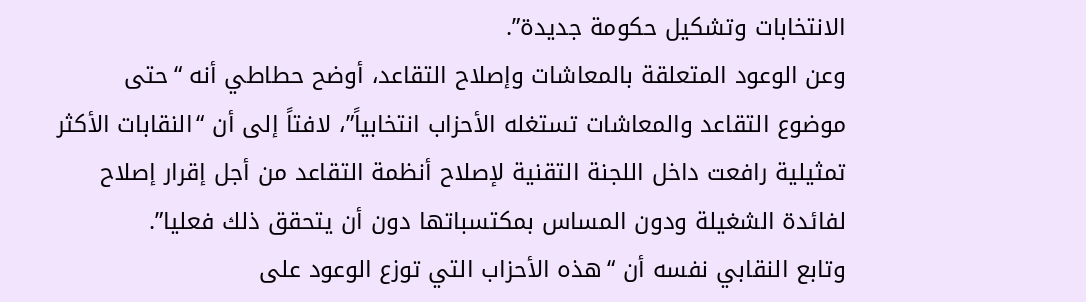الانتخابات وتشكيل حكومة جديدة”.
وعن الوعود المتعلقة بالمعاشات وإصلاح التقاعد، أوضح حطاطي أنه “حتى موضوع التقاعد والمعاشات تستغله الأحزاب انتخابياً”، لافتاً إلى أن “النقابات الأكثر تمثيلية رافعت داخل اللجنة التقنية لإصلاح أنظمة التقاعد من أجل إقرار إصلاح لفائدة الشغيلة ودون المساس بمكتسباتها دون أن يتحقق ذلك فعليا”.
وتابع النقابي نفسه أن “هذه الأحزاب التي توزع الوعود على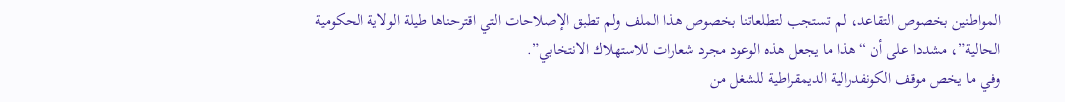المواطنين بخصوص التقاعد، لم تستجب لتطلعاتنا بخصوص هذا الملف ولم تطبق الإصلاحات التي اقترحناها طيلة الولاية الحكومية الحالية”، مشددا على أن “هذا ما يجعل هذه الوعود مجرد شعارات للاستهلاك الانتخابي”.
وفي ما يخص موقف الكونفدرالية الديمقراطية للشغل من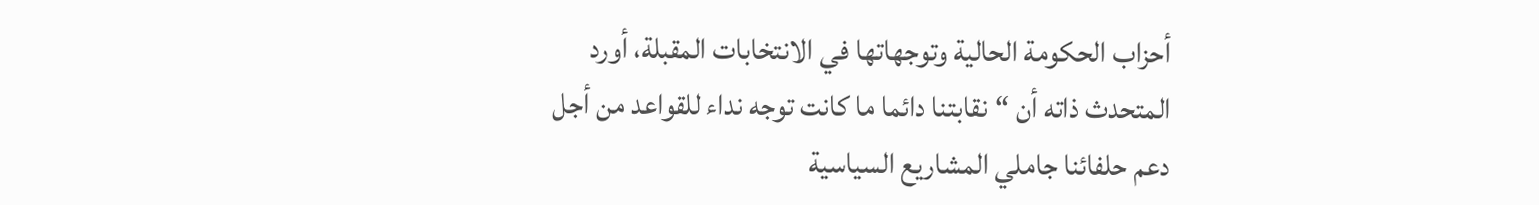أحزاب الحكومة الحالية وتوجهاتها في الانتخابات المقبلة، أورد المتحدث ذاته أن “نقابتنا دائما ما كانت توجه نداء للقواعد من أجل دعم حلفائنا جاملي المشاريع السياسية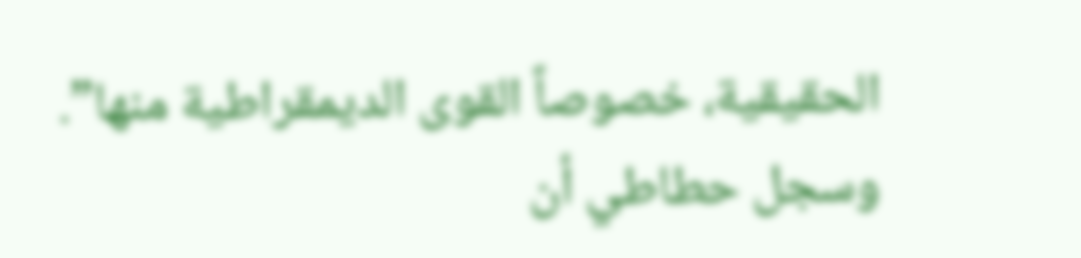الحقيقية، خصوصاً القوى الديمقراطية منها”.
وسجل حطاطي أن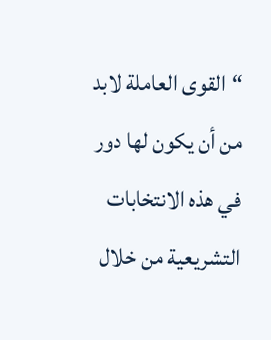“القوى العاملة لابد من أن يكون لها دور في هذه الانتخابات التشريعية من خلال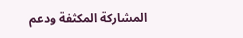المشاركة المكثفة ودعم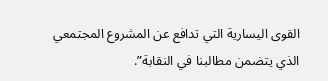القوى اليسارية التي تدافع عن المشروع المجتمعي الذي يتضمن مطالبنا في النقابة”.